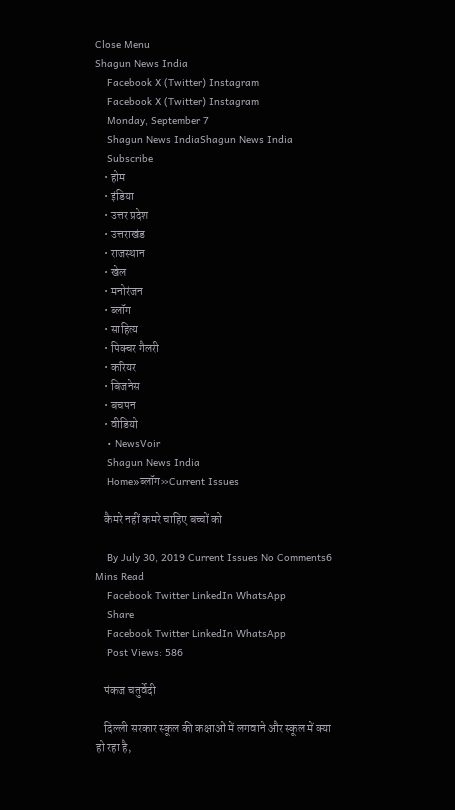Close Menu
Shagun News India
    Facebook X (Twitter) Instagram
    Facebook X (Twitter) Instagram
    Monday, September 7
    Shagun News IndiaShagun News India
    Subscribe
    • होम
    • इंडिया
    • उत्तर प्रदेश
    • उत्तराखंड
    • राजस्थान
    • खेल
    • मनोरंजन
    • ब्लॉग
    • साहित्य
    • पिक्चर गैलरी
    • करियर
    • बिजनेस
    • बचपन
    • वीडियो
    • NewsVoir
    Shagun News India
    Home»ब्लॉग»Current Issues

    कैमरे नहीं कमरे चाहिए बच्चों को

    By July 30, 2019 Current Issues No Comments6 Mins Read
    Facebook Twitter LinkedIn WhatsApp
    Share
    Facebook Twitter LinkedIn WhatsApp
    Post Views: 586

    पंकज चतुर्वेदी

    दिल्ली सरकार स्कूल की कक्षाओं में लगवाने और स्कूल में क्या हो रहा है,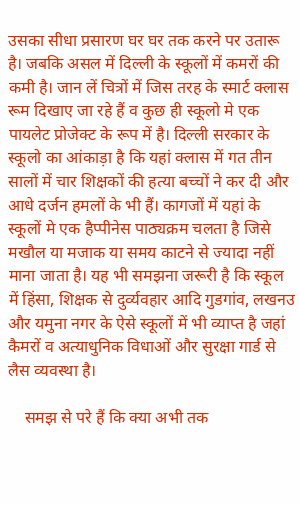उसका सीधा प्रसारण घर घर तक करने पर उतारू है। जबकि असल में दिल्ली के स्कूलों में कमरों की कमी है। जान लें चित्रों में जिस तरह के स्मार्ट क्लास रूम दिखाए जा रहे हैं व कुछ ही स्कूलो मे एक पायलेट प्रोजेक्ट के रूप में है। दिल्ली सरकार के स्कूलो का आंकाड़ा है कि यहां क्लास में गत तीन सालों में चार शिक्षकों की हत्या बच्चों ने कर दी और आधे दर्जन हमलों के भी हैं। कागजों में यहां के स्कूलों मे एक हैप्पीनेस पाठ्यक्रम चलता है जिसे मखौल या मजाक या समय काटने से ज्यादा नहीं माना जाता है। यह भी समझना जरूरी है कि स्कूल में हिंसा, शिक्षक से दुर्व्यवहार आदि गुडगांव, लखनउ और यमुना नगर के ऐसे स्कूलों में भी व्याप्त है जहां कैमरों व अत्याधुनिक विधाओं और सुरक्षा गार्ड से लैस व्यवस्था है।

    समझ से परे हैं कि क्या अभी तक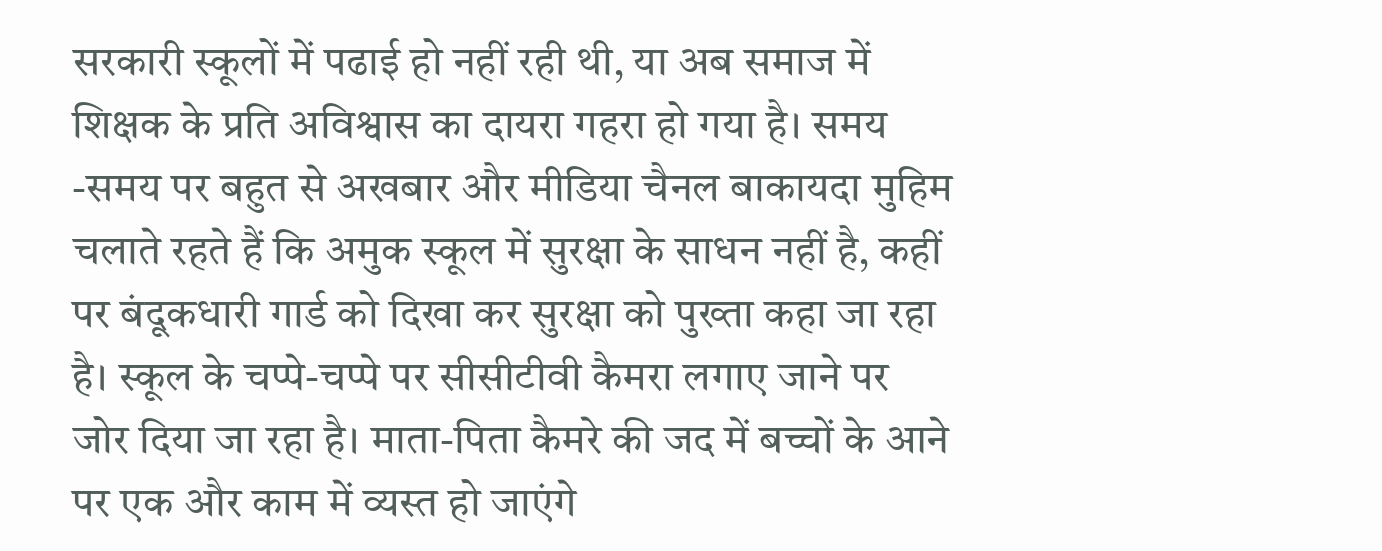सरकारी स्कूलों में पढाई हो नहीं रही थी, या अब समाज में शिक्षक के प्रति अविश्वास का दायरा गहरा हो गया है। समय -समय पर बहुत से अखबार और मीडिया चैनल बाकायदा मुहिम चलाते रहते हैं कि अमुक स्कूल में सुरक्षा के साधन नहीं है, कहीं पर बंदूकधारी गार्ड को दिखा कर सुरक्षा को पुख्ता कहा जा रहा है। स्कूल के चप्पे-चप्पे पर सीसीटीवी कैमरा लगाए जाने पर जोर दिया जा रहा है। माता-पिता कैमरे की जद में बच्चों के आने पर एक और काम में व्यस्त हो जाएंगे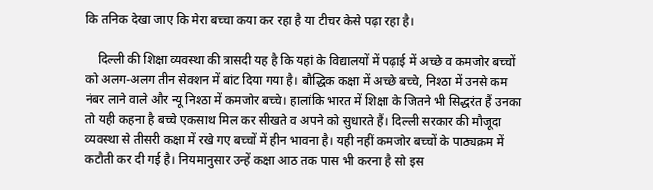कि तनिक देखा जाए कि मेरा बच्चा कया कर रहा है या टीचर केसे पढ़ा रहा है।

    दिल्ली की शिक्षा व्यवस्था की त्रासदी यह है कि यहां के विद्यालयों में पढ़ाई में अच्छे व कमजोर बच्चों को अलग-अलग तीन सेक्शन में बांट दिया गया है। बौद्धिक कक्षा में अच्छे बच्चे, निश्ठा में उनसे कम नंबर लाने वाले और न्यू निश्ठा में कमजोर बच्चे। हालांकि भारत में शिक्षा के जितने भी सिद्धरंत हैं उनका तो यही कहना है बच्चे एकसाथ मिल कर सीखते व अपने को सुधारते हैं। दिल्ली सरकार की मौजूदा व्यवस्था से तीसरी कक्षा में रखे गए बच्चों में हीन भावना है। यही नहीं कमजोर बच्चों के पाठ्यक्रम में कटौती कर दी गई है। नियमानुसार उन्हें कक्षा आठ तक पास भी करना है सो इस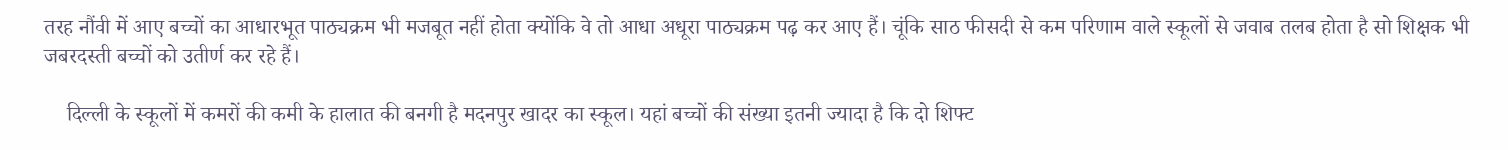तरह नौंवी में आए बच्चों का आधारभूत पाठ्यक्रम भी मजबूत नहीं होता क्योंकि वे तो आधा अधूरा पाठ्यक्रम पढ़ कर आए हैं। चूंकि साठ फीसदी से कम परिणाम वाले स्कूलों से जवाब तलब होता है सो शिक्षक भी जबरदस्ती बच्चों को उतीर्ण कर रहे हैं।

    दिल्ली के स्कूलों में कमरों की कमी के हालात की बनगी है मदनपुर खादर का स्कूल। यहां बच्चों की संख्या इतनी ज्यादा है कि दो शिफ्ट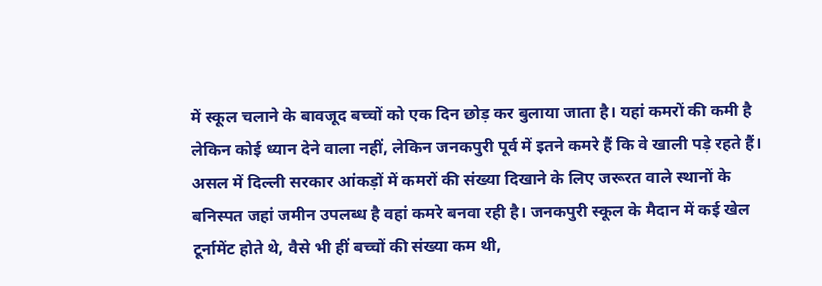में स्कूल चलाने के बावजूद बच्चों को एक दिन छोड़ कर बुलाया जाता है। यहां कमरों की कमी है लेकिन कोई ध्यान देने वाला नहीं, लेकिन जनकपुरी पूर्व में इतने कमरे हैं कि वे खाली पड़े रहते हैं। असल में दिल्ली सरकार आंकड़ों में कमरों की संख्या दिखाने के लिए जरूरत वाले स्थानों के बनिस्पत जहां जमीन उपलब्ध है वहां कमरे बनवा रही है। जनकपुरी स्कूल के मैदान में कई खेल टूर्नामेंट होते थे, वैसे भी हीं बच्चों की संख्या कम थी,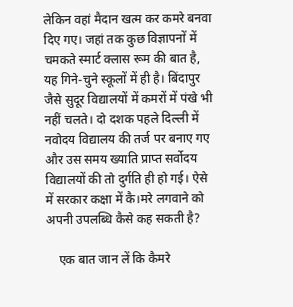लेकिन वहां मैदान खत्म कर कमरे बनवा दिए गए। जहां तक कुछ विज्ञापनों में चमकते स्मार्ट क्लास रूम की बात है, यह गिने-चुने स्कूलों में ही है। बिंदापुर जैसे सुदूर विद्यालयों में कमरों में पंखे भी नहीं चलते। दो दशक पहले दिल्ली में नवोदय विद्यालय की तर्ज पर बनाए गए और उस समय ख्याति प्राप्त सर्वोदय विद्यालयों की तो दुर्गति ही हो गई। ऐसे में सरकार कक्षा में कै।मरे लगवाने को अपनी उपलब्धि कैसे कह सकती है?

    एक बात जान लें कि कैमरे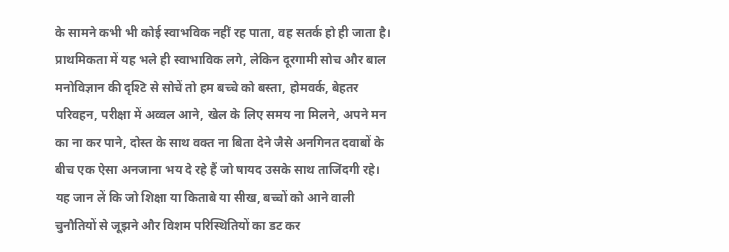के सामने कभी भी कोई स्वाभविक नहीं रह पाता, वह सतर्क हो ही जाता है। प्राथमिकता में यह भले ही स्वाभाविक लगे, लेकिन दूरगामी सोच और बाल मनोविज्ञान की दृश्टि से सोचें तो हम बच्चे को बस्ता, होमवर्क, बेहतर परिवहन, परीक्षा में अव्वल आने, खेल के लिए समय ना मिलने, अपने मन का ना कर पाने, दोस्त के साथ वक्त ना बिता देने जैसे अनगिनत दवाबों के बीच एक ऐसा अनजाना भय दे रहे हैं जो षायद उसके साथ ताजिंदगी रहे। यह जान लें कि जो शिक्षा या किताबे या सीख, बच्चों को आने वाली चुनौतियों से जूझने और विशम परिस्थितियों का डट कर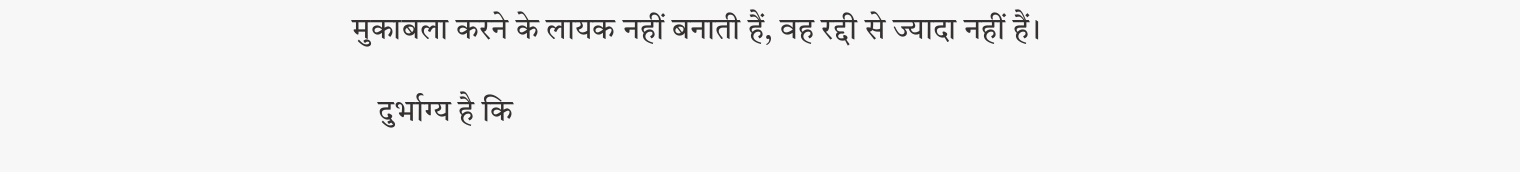मुकाबला करने के लायक नहीं बनाती हैं, वह रद्दी से ज्यादा नहीं हैं।

    दुर्भाग्य है कि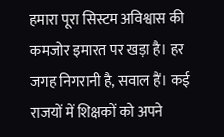हमारा पूरा सिस्टम अविश्वास की कमजोर इमारत पर खड़ा है। हर जगह निगरानी है, सवाल हैं। कई राजयों में शिक्षकों को अपने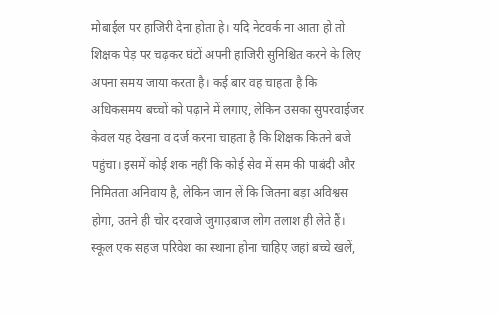मोबाईल पर हाजिरी देना होता हे। यदि नेटवर्क ना आता हो तो शिक्षक पेड़ पर चढ़कर घंटों अपनी हाजिरी सुनिश्चित करने के लिए अपना समय जाया करता है। कई बार वह चाहता है कि अधिकसमय बच्चों को पढ़ाने में लगाए, लेकिन उसका सुपरवाईजर केवल यह देखना व दर्ज करना चाहता है कि शिक्षक कितने बजे पहुंचा। इसमें कोई शक नहीं कि कोई सेव में सम की पाबंदी और निमितता अनिवाय है, लेकिन जान लें कि जितना बड़ा अविश्वस होगा, उतने ही चोर दरवाजे जुगाउ़बाज लोग तलाश ही लेते हैं। स्कूल एक सहज परिवेश का स्थाना होना चाहिए जहां बच्चे खलें,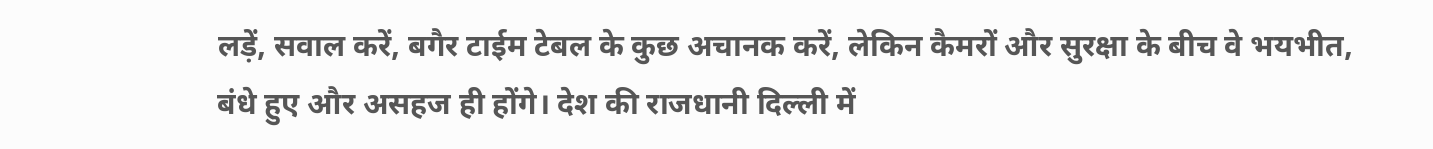लड़ें, सवाल करें, बगैर टाईम टेबल के कुछ अचानक करें, लेकिन कैमरों और सुरक्षा के बीच वे भयभीत, बंधे हुए और असहज ही होंगे। देश की राजधानी दिल्ली में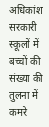अधिकांश सरकारी स्कूलों में बच्चों की संख्या की तुलना में कमरे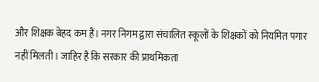और शिक्षक बेहद कम हैं। नगर निगम द्वारा संचालित स्कूलों के शिक्षकों को नियमित पगार नहीं मिलती। जाहिर है कि सरकार की प्राथमिकता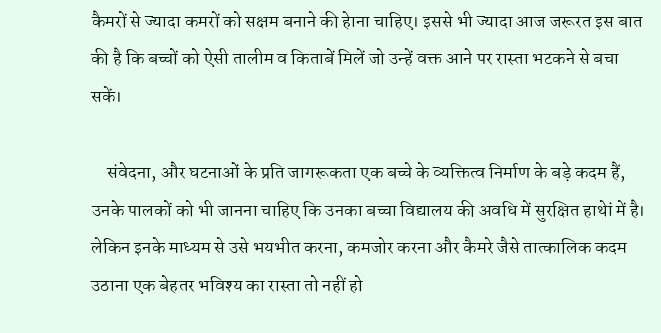कैमरों से ज्यादा कमरों को सक्षम बनाने की हेाना चाहिए। इससे भी ज्यादा आज जरूरत इस बात की है कि बच्चों को ऐसी तालीम व किताबें मिलें जो उन्हें वक्त आने पर रास्ता भटकने से बचा सकें।

    संवेदना, और घटनाओं के प्रति जागरूकता एक बच्चे के व्यक्तित्व निर्माण के बड़े कदम हैं, उनके पालकों को भी जानना चाहिए कि उनका बच्चा विद्यालय की अवधि में सुरक्षित हाथेां में है। लेकिन इनके माध्यम से उसे भयभीत करना, कमजोर करना और कैमरे जैसे तात्कालिक कदम उठाना एक बेहतर भविश्य का रास्ता तो नहीं हो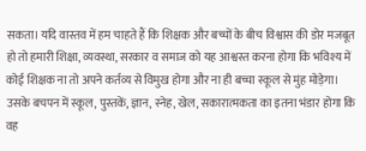सकता। यदि वास्तव में हम चाहते हैं कि शिक्षक और बच्चों के बीच विश्वास की डोर मजबूत हो तो हमारी शिक्षा, व्यवस्था, सरकार व समाज को यह आश्वस्त करना होगा कि भविश्य में कोई शिक्षक ना तो अपने कर्तव्य से विमुख होगा और ना ही बच्चा स्कूल से मुंह मोड़ेगा। उसके बचपन में स्कूल, पुस्तकें, ज्ञान, स्नेह, खेल, सकारात्मकता का इतना भंडार होगा कि वह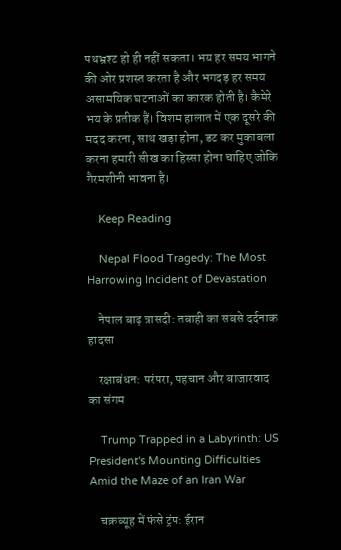पथभ्रश्ट हो ही नहीं सकता। भय हर समय भागने की ओर प्रशस्त करता है और भगदड़ हर समय असामयिक घटनाओं का कारक होती है। कैमेरे भय के प्रतीक हैं। विशम हालात में एक दूसरे की मदद करना, साथ खड़ा होना, डट कर मुकाबला करना हमारी सीख का हिस्सा होना चाहिए जोकि गैरमशीनी भावना है।

    Keep Reading

    Nepal Flood Tragedy: The Most Harrowing Incident of Devastation

    नेपाल बाढ़ त्रासदी: तबाही का सबसे दर्दनाक हादसा

    रक्षाबंधन: परंपरा, पहचान और बाजारवाद का संगम

    Trump Trapped in a Labyrinth: US President's Mounting Difficulties Amid the Maze of an Iran War

    चक्रव्यूह में फंसे ट्रंप: ईरान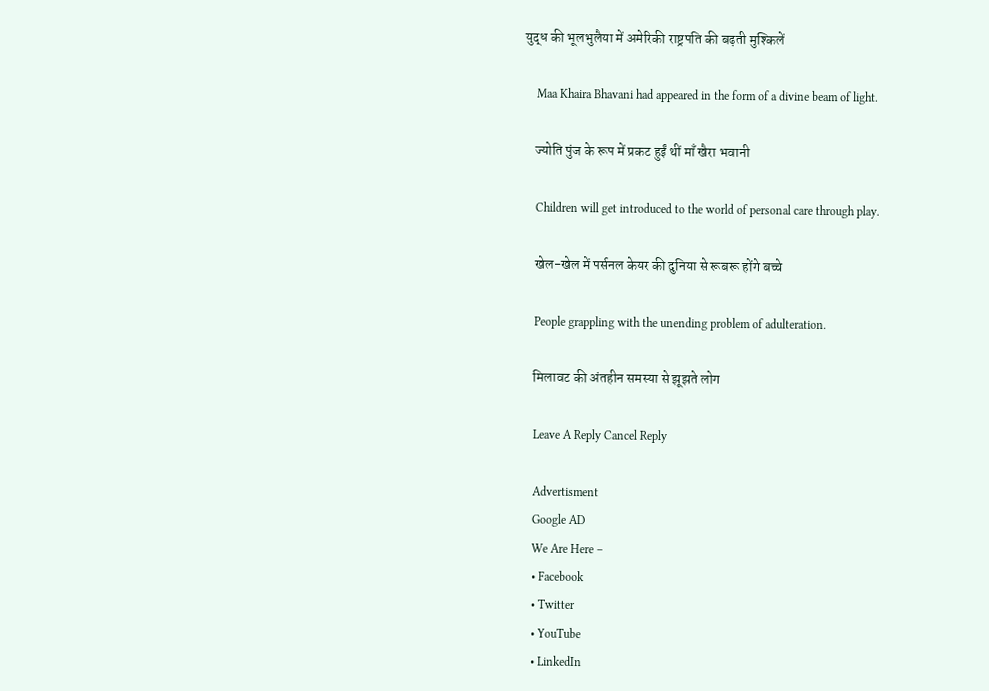युद्ध की भूलभुलैया में अमेरिकी राष्ट्रपति की बढ़ती मुश्किलें

    Maa Khaira Bhavani had appeared in the form of a divine beam of light.

    ज्योति पुंज के रूप में प्रकट हुईं थीं माँ खैरा भवानी

    Children will get introduced to the world of personal care through play.

    खेल-खेल में पर्सनल केयर की दुनिया से रूबरू होंगे बच्चे

    People grappling with the unending problem of adulteration.

    मिलावट की अंतहीन समस्या से झूझते लोग

    Leave A Reply Cancel Reply

    Advertisment
    Google AD
    We Are Here –
    • Facebook
    • Twitter
    • YouTube
    • LinkedIn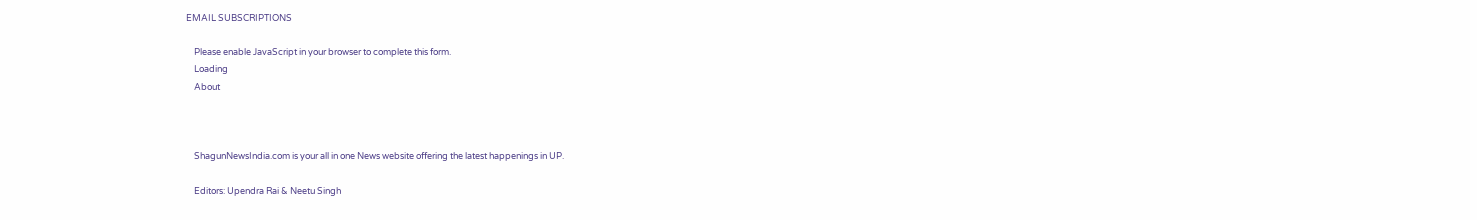EMAIL SUBSCRIPTIONS

    Please enable JavaScript in your browser to complete this form.
    Loading
    About



    ShagunNewsIndia.com is your all in one News website offering the latest happenings in UP.

    Editors: Upendra Rai & Neetu Singh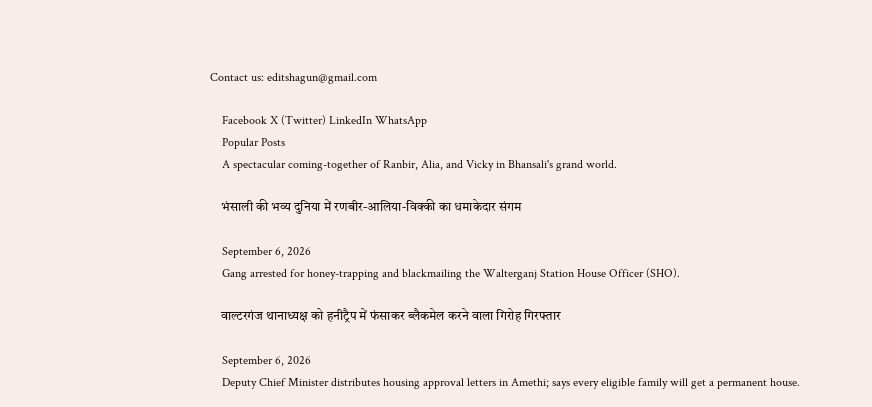Contact us: editshagun@gmail.com

    Facebook X (Twitter) LinkedIn WhatsApp
    Popular Posts
    A spectacular coming-together of Ranbir, Alia, and Vicky in Bhansali's grand world.

    भंसाली की भव्य दुनिया में रणबीर-आलिया-विक्की का धमाकेदार संगम

    September 6, 2026
    Gang arrested for honey-trapping and blackmailing the Walterganj Station House Officer (SHO).

    वाल्टरगंज थानाध्यक्ष को हनीट्रैप में फंसाकर ब्लैकमेल करने वाला गिरोह गिरफ्तार

    September 6, 2026
    Deputy Chief Minister distributes housing approval letters in Amethi; says every eligible family will get a permanent house.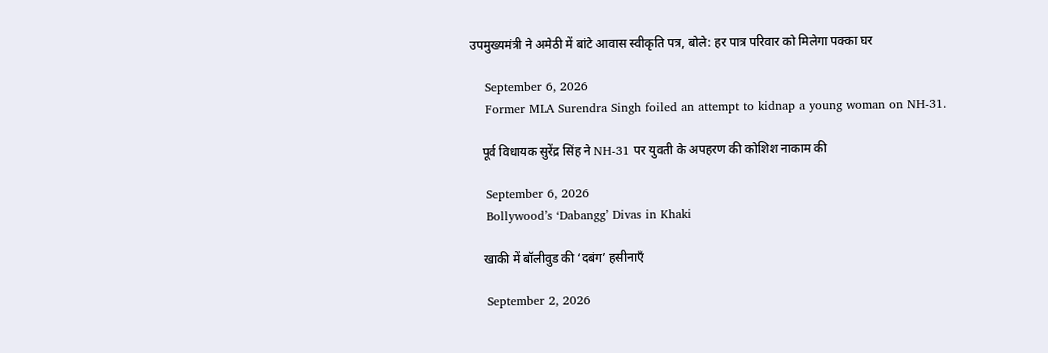उपमुख्यमंत्री ने अमेठी में बांटे आवास स्वीकृति पत्र, बोले: हर पात्र परिवार को मिलेगा पक्का घर

    September 6, 2026
    Former MLA Surendra Singh foiled an attempt to kidnap a young woman on NH-31.

    पूर्व विधायक सुरेंद्र सिंह ने NH-31 पर युवती के अपहरण की कोशिश नाकाम की

    September 6, 2026
    Bollywood’s ‘Dabangg’ Divas in Khaki

    खाकी में बॉलीवुड की ‘दबंग’ हसीनाएँ

    September 2, 2026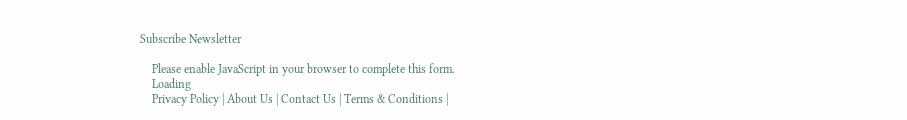Subscribe Newsletter

    Please enable JavaScript in your browser to complete this form.
    Loading
    Privacy Policy | About Us | Contact Us | Terms & Conditions |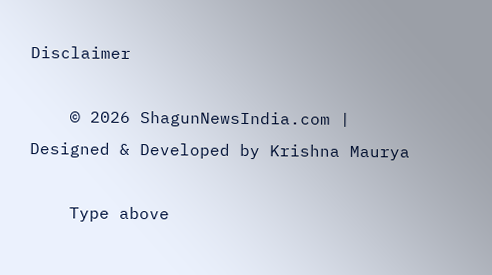Disclaimer

    © 2026 ShagunNewsIndia.com | Designed & Developed by Krishna Maurya

    Type above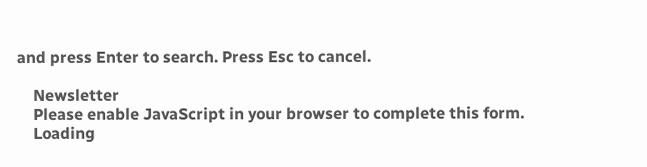and press Enter to search. Press Esc to cancel.

    Newsletter
    Please enable JavaScript in your browser to complete this form.
    Loading